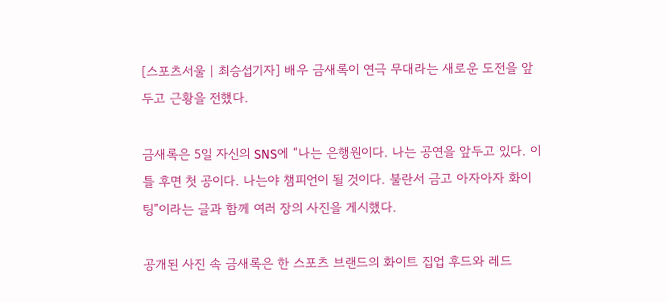[스포츠서울 | 최승섭기자] 배우 금새록이 연극 무대라는 새로운 도전을 앞두고 근황을 전했다.

금새록은 5일 자신의 SNS에 “나는 은행원이다. 나는 공연을 앞두고 있다. 이틀 후면 첫 공이다. 나는야 챔피언이 될 것이다. 불란서 금고 아자아자 화이팅”이라는 글과 함께 여러 장의 사진을 게시했다.

공개된 사진 속 금새록은 한 스포츠 브랜드의 화이트 집업 후드와 레드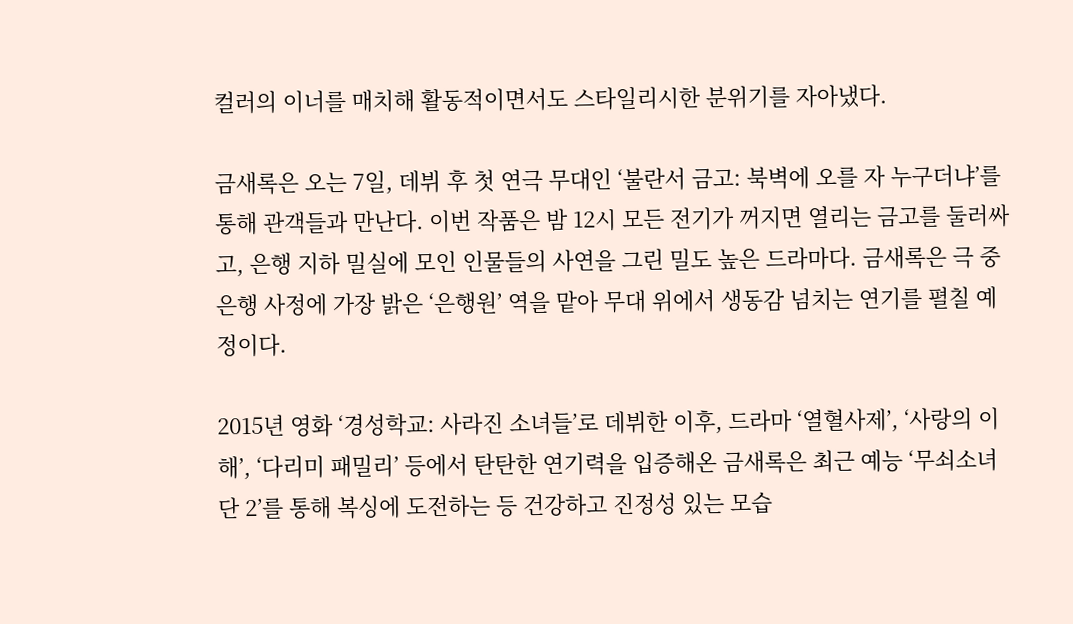컬러의 이너를 매치해 활동적이면서도 스타일리시한 분위기를 자아냈다.

금새록은 오는 7일, 데뷔 후 첫 연극 무대인 ‘불란서 금고: 북벽에 오를 자 누구더냐’를 통해 관객들과 만난다. 이번 작품은 밤 12시 모든 전기가 꺼지면 열리는 금고를 둘러싸고, 은행 지하 밀실에 모인 인물들의 사연을 그린 밀도 높은 드라마다. 금새록은 극 중 은행 사정에 가장 밝은 ‘은행원’ 역을 맡아 무대 위에서 생동감 넘치는 연기를 펼칠 예정이다.

2015년 영화 ‘경성학교: 사라진 소녀들’로 데뷔한 이후, 드라마 ‘열혈사제’, ‘사랑의 이해’, ‘다리미 패밀리’ 등에서 탄탄한 연기력을 입증해온 금새록은 최근 예능 ‘무쇠소녀단 2’를 통해 복싱에 도전하는 등 건강하고 진정성 있는 모습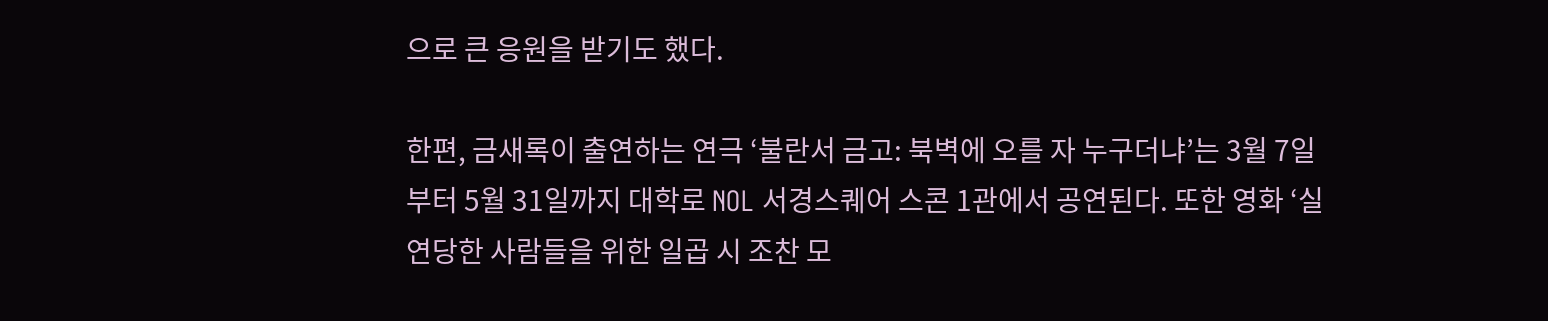으로 큰 응원을 받기도 했다.

한편, 금새록이 출연하는 연극 ‘불란서 금고: 북벽에 오를 자 누구더냐’는 3월 7일부터 5월 31일까지 대학로 NOL 서경스퀘어 스콘 1관에서 공연된다. 또한 영화 ‘실연당한 사람들을 위한 일곱 시 조찬 모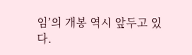임’의 개봉 역시 앞두고 있다.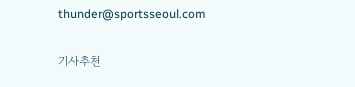thunder@sportsseoul.com

기사추천